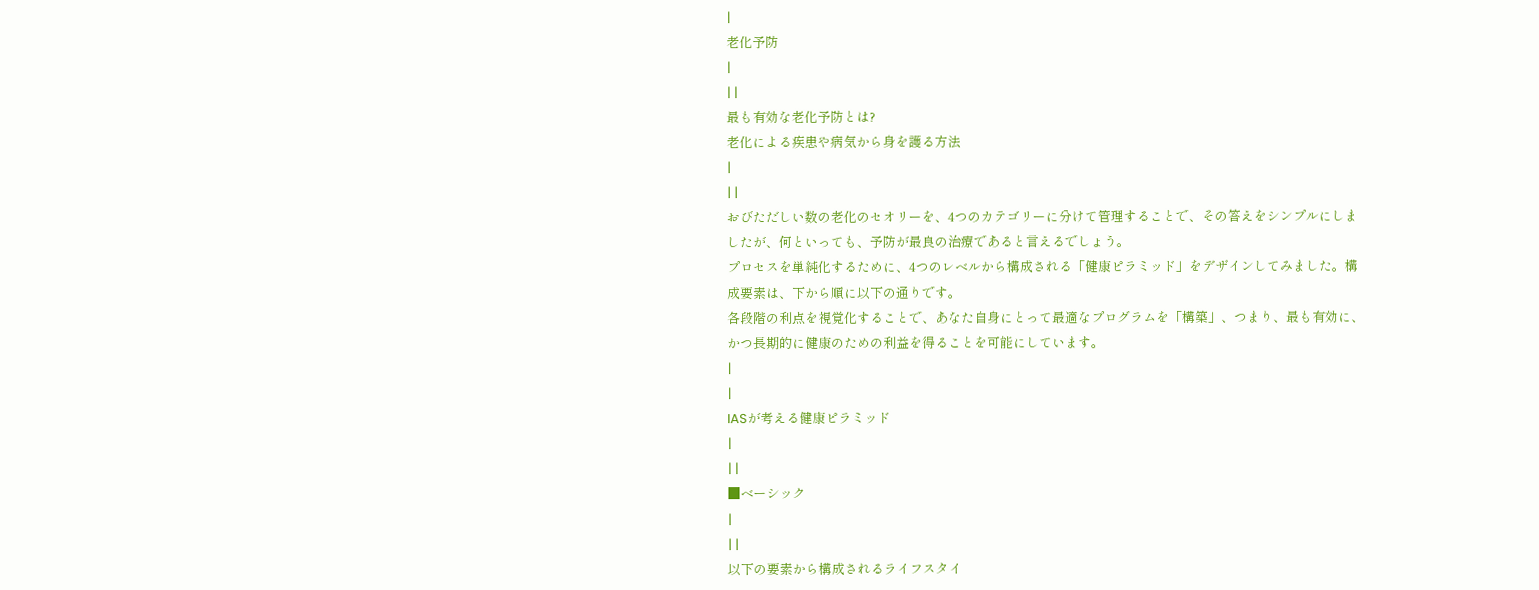|
老化予防
|
| |
最も有効な老化予防とは?
老化による疾患や病気から身を護る方法
|
| |
おびただしい数の老化のセオリーを、4つのカテゴリーに分けて管理することで、その答えをシンプルにしましたが、何といっても、予防が最良の治療であると言えるでしょう。
プロセスを単純化するために、4つのレベルから構成される「健康ピラミッド」をデザインしてみました。構成要素は、下から順に以下の通りです。
各段階の利点を視覚化することで、あなた自身にとって最適なプログラムを「構築」、つまり、最も有効に、かつ長期的に健康のための利益を得ることを可能にしています。
|
|
IASが考える健康ピラミッド
|
| |
■ベーシック
|
| |
以下の要素から構成されるライフスタイ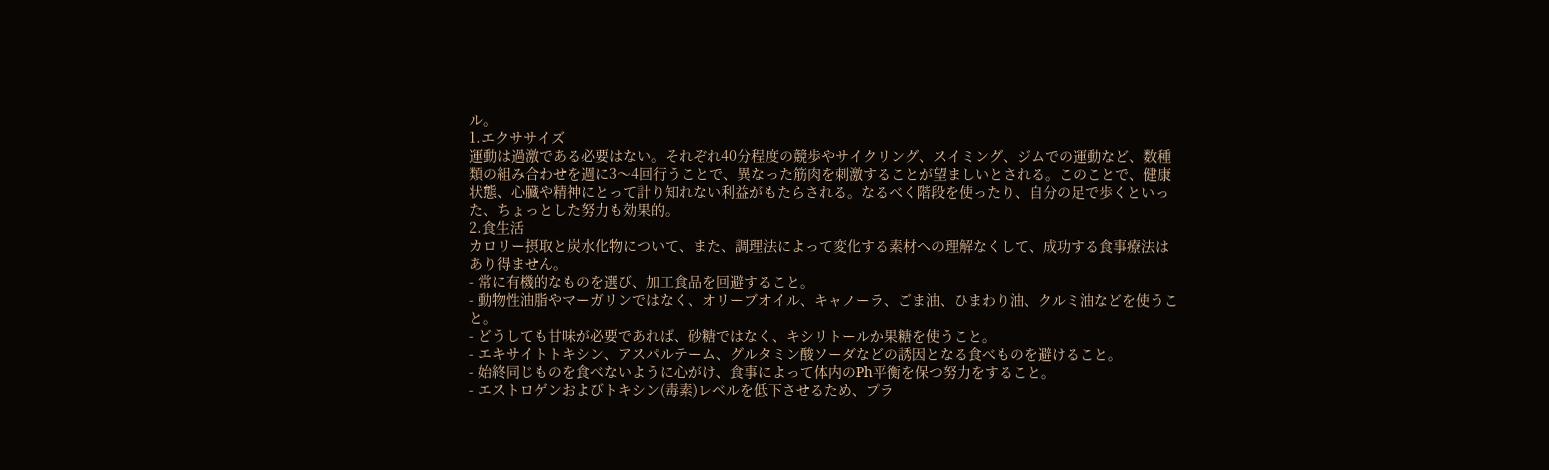ル。
1.エクササイズ
運動は過激である必要はない。それぞれ40分程度の競歩やサイクリング、スイミング、ジムでの運動など、数種類の組み合わせを週に3〜4回行うことで、異なった筋肉を刺激することが望ましいとされる。このことで、健康状態、心臓や精神にとって計り知れない利益がもたらされる。なるべく階段を使ったり、自分の足で歩くといった、ちょっとした努力も効果的。
2.食生活
カロリー摂取と炭水化物について、また、調理法によって変化する素材への理解なくして、成功する食事療法はあり得ません。
- 常に有機的なものを選び、加工食品を回避すること。
- 動物性油脂やマーガリンではなく、オリーブオイル、キャノーラ、ごま油、ひまわり油、クルミ油などを使うこと。
- どうしても甘味が必要であれば、砂糖ではなく、キシリトールか果糖を使うこと。
- エキサイトトキシン、アスパルテーム、グルタミン酸ソーダなどの誘因となる食べものを避けること。
- 始終同じものを食べないように心がけ、食事によって体内のPh平衡を保つ努力をすること。
- エストロゲンおよびトキシン(毒素)レベルを低下させるため、プラ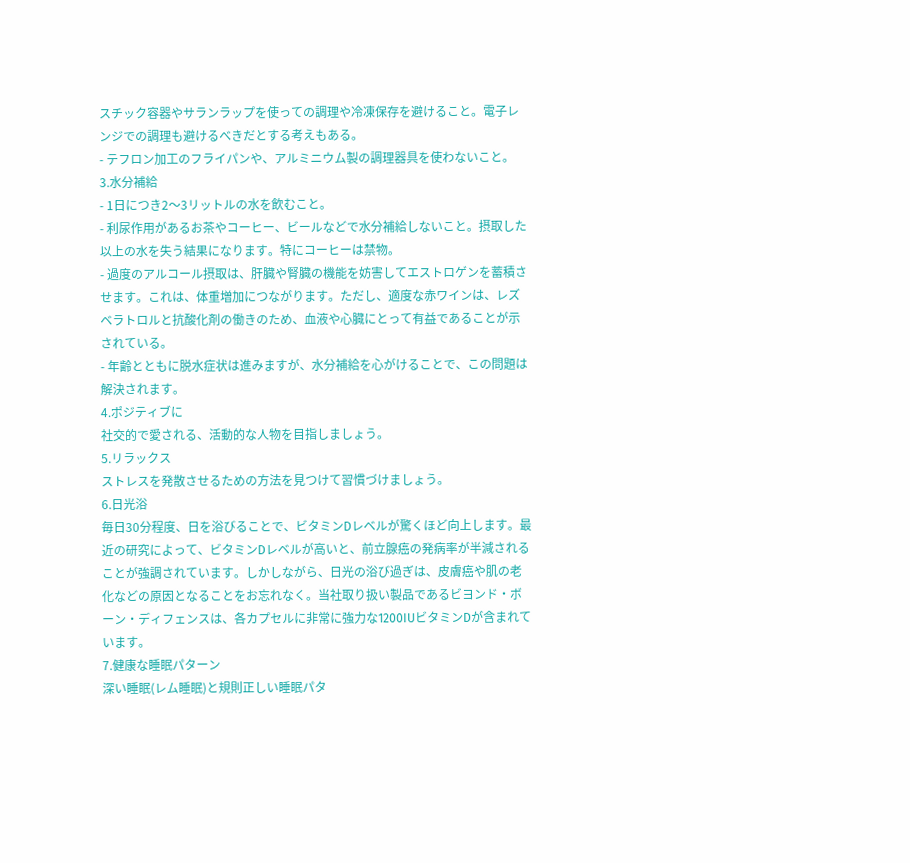スチック容器やサランラップを使っての調理や冷凍保存を避けること。電子レンジでの調理も避けるべきだとする考えもある。
- テフロン加工のフライパンや、アルミニウム製の調理器具を使わないこと。
3.水分補給
- 1日につき2〜3リットルの水を飲むこと。
- 利尿作用があるお茶やコーヒー、ビールなどで水分補給しないこと。摂取した以上の水を失う結果になります。特にコーヒーは禁物。
- 過度のアルコール摂取は、肝臓や腎臓の機能を妨害してエストロゲンを蓄積させます。これは、体重増加につながります。ただし、適度な赤ワインは、レズベラトロルと抗酸化剤の働きのため、血液や心臓にとって有益であることが示されている。
- 年齢とともに脱水症状は進みますが、水分補給を心がけることで、この問題は解決されます。
4.ポジティブに
社交的で愛される、活動的な人物を目指しましょう。
5.リラックス
ストレスを発散させるための方法を見つけて習慣づけましょう。
6.日光浴
毎日30分程度、日を浴びることで、ビタミンDレベルが驚くほど向上します。最近の研究によって、ビタミンDレベルが高いと、前立腺癌の発病率が半減されることが強調されています。しかしながら、日光の浴び過ぎは、皮膚癌や肌の老化などの原因となることをお忘れなく。当社取り扱い製品であるビヨンド・ボーン・ディフェンスは、各カプセルに非常に強力な1200IUビタミンDが含まれています。
7.健康な睡眠パターン
深い睡眠(レム睡眠)と規則正しい睡眠パタ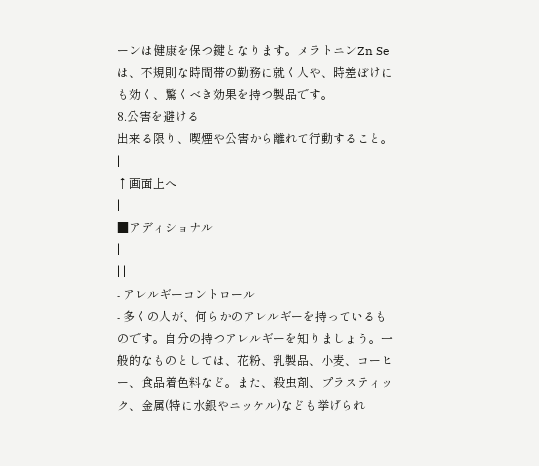ーンは健康を保つ鍵となります。メラトニンZn Seは、不規則な時間帯の勤務に就く人や、時差ぼけにも効く、驚くべき効果を持つ製品です。
8.公害を避ける
出来る限り、喫煙や公害から離れて行動すること。
|
↑画面上へ
|
■アディショナル
|
| |
- アレルギーコントロール
- 多くの人が、何らかのアレルギーを持っているものです。自分の持つアレルギーを知りましょう。一般的なものとしては、花粉、乳製品、小麦、コーヒー、食品着色料など。また、殺虫剤、プラスティック、金属(特に水銀やニッケル)なども挙げられ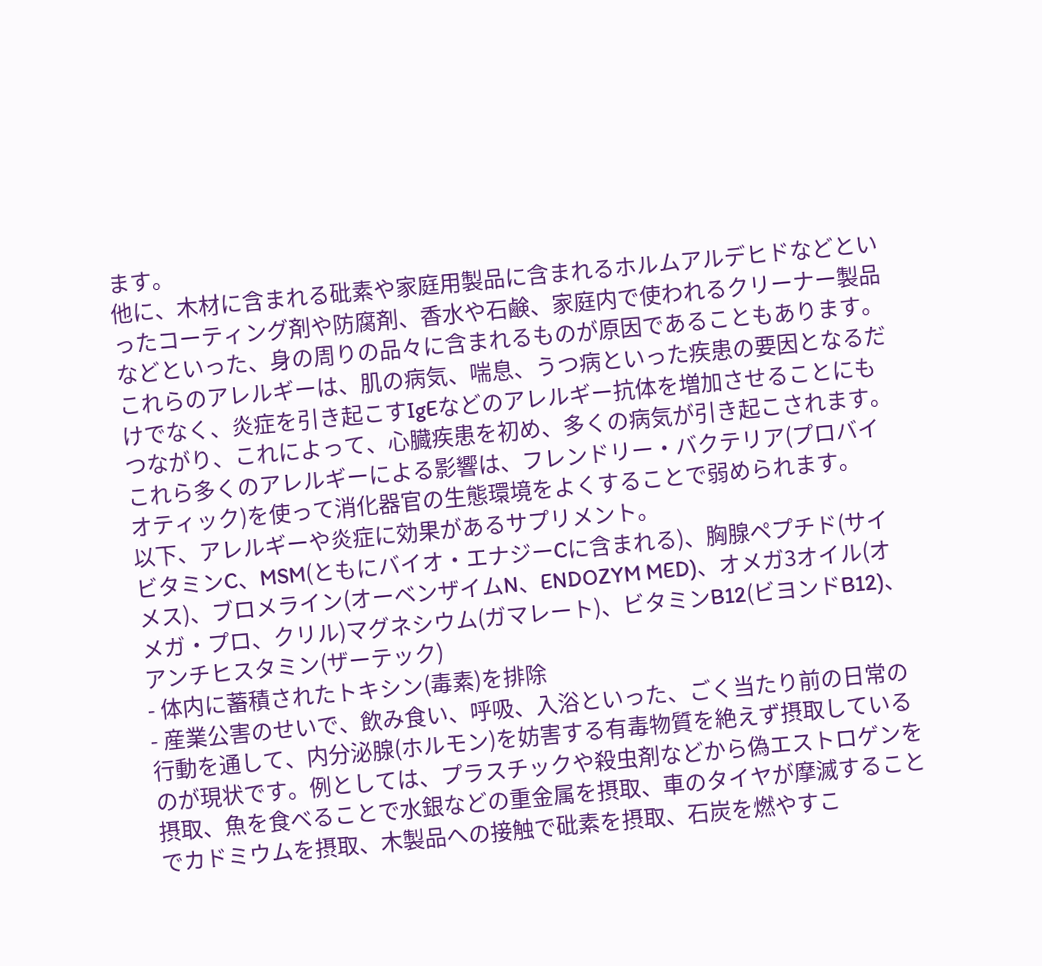ます。
他に、木材に含まれる砒素や家庭用製品に含まれるホルムアルデヒドなどといったコーティング剤や防腐剤、香水や石鹸、家庭内で使われるクリーナー製品などといった、身の周りの品々に含まれるものが原因であることもあります。
これらのアレルギーは、肌の病気、喘息、うつ病といった疾患の要因となるだけでなく、炎症を引き起こすIgEなどのアレルギー抗体を増加させることにもつながり、これによって、心臓疾患を初め、多くの病気が引き起こされます。
これら多くのアレルギーによる影響は、フレンドリー・バクテリア(プロバイオティック)を使って消化器官の生態環境をよくすることで弱められます。
以下、アレルギーや炎症に効果があるサプリメント。
ビタミンC、MSM(ともにバイオ・エナジーCに含まれる)、胸腺ペプチド(サイメス)、ブロメライン(オーベンザイムN、ENDOZYM MED)、オメガ3オイル(オメガ・プロ、クリル)マグネシウム(ガマレート)、ビタミンB12(ビヨンドB12)、アンチヒスタミン(ザーテック)
- 体内に蓄積されたトキシン(毒素)を排除
- 産業公害のせいで、飲み食い、呼吸、入浴といった、ごく当たり前の日常の行動を通して、内分泌腺(ホルモン)を妨害する有毒物質を絶えず摂取しているのが現状です。例としては、プラスチックや殺虫剤などから偽エストロゲンを摂取、魚を食べることで水銀などの重金属を摂取、車のタイヤが摩滅することでカドミウムを摂取、木製品への接触で砒素を摂取、石炭を燃やすこ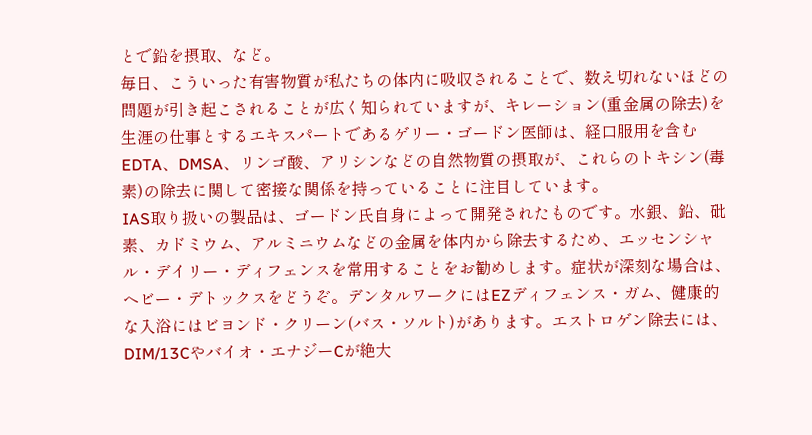とで鉛を摂取、など。
毎日、こういった有害物質が私たちの体内に吸収されることで、数え切れないほどの問題が引き起こされることが広く知られていますが、キレーション(重金属の除去)を生涯の仕事とするエキスパートであるゲリー・ゴードン医師は、経口服用を含むEDTA、DMSA、リンゴ酸、アリシンなどの自然物質の摂取が、これらのトキシン(毒素)の除去に関して密接な関係を持っていることに注目しています。
IAS取り扱いの製品は、ゴードン氏自身によって開発されたものです。水銀、鉛、砒素、カドミウム、アルミニウムなどの金属を体内から除去するため、エッセンシャル・デイリー・ディフェンスを常用することをお勧めします。症状が深刻な場合は、ヘビー・デトックスをどうぞ。デンタルワークにはEZディフェンス・ガム、健康的な入浴にはビヨンド・クリーン(バス・ソルト)があります。エストロゲン除去には、DIM/13Cやバイオ・エナジーCが絶大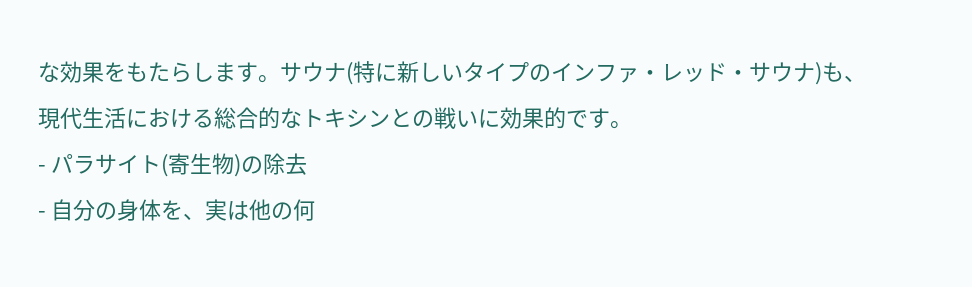な効果をもたらします。サウナ(特に新しいタイプのインファ・レッド・サウナ)も、現代生活における総合的なトキシンとの戦いに効果的です。
- パラサイト(寄生物)の除去
- 自分の身体を、実は他の何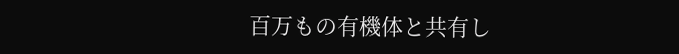百万もの有機体と共有し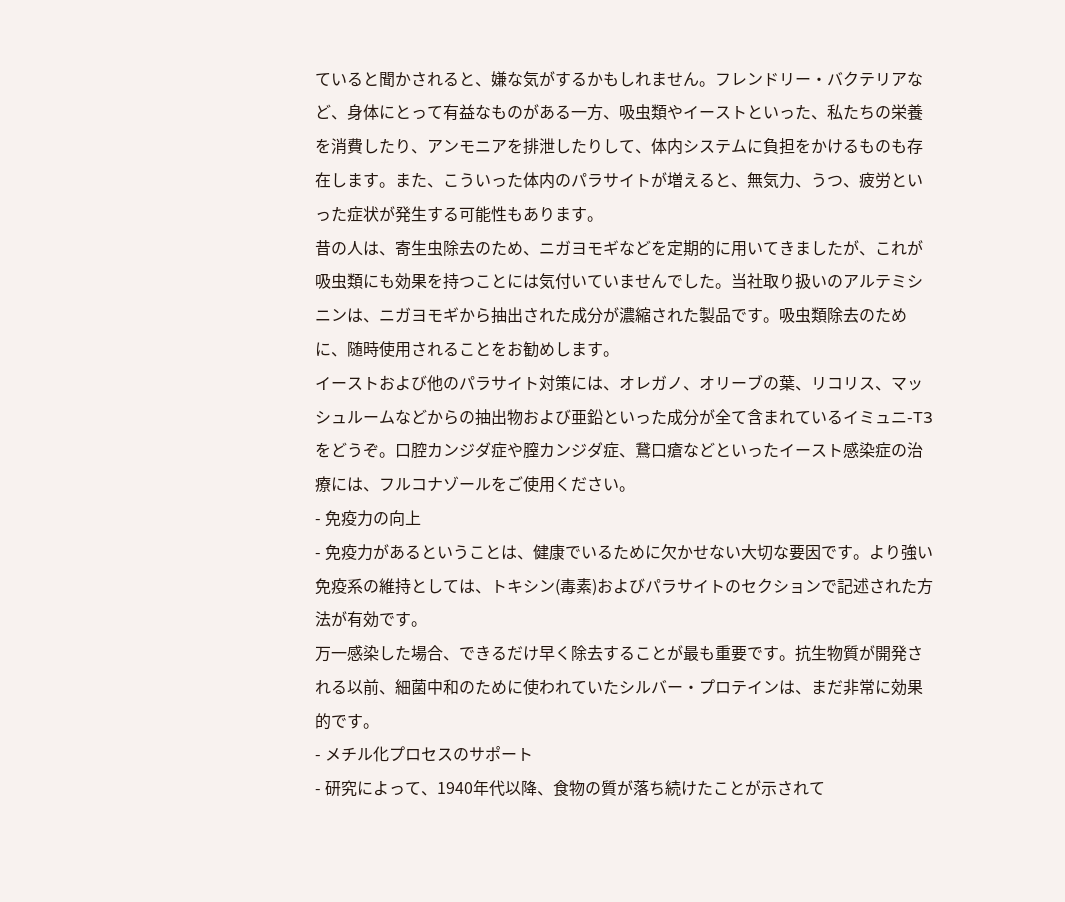ていると聞かされると、嫌な気がするかもしれません。フレンドリー・バクテリアなど、身体にとって有益なものがある一方、吸虫類やイーストといった、私たちの栄養を消費したり、アンモニアを排泄したりして、体内システムに負担をかけるものも存在します。また、こういった体内のパラサイトが増えると、無気力、うつ、疲労といった症状が発生する可能性もあります。
昔の人は、寄生虫除去のため、ニガヨモギなどを定期的に用いてきましたが、これが吸虫類にも効果を持つことには気付いていませんでした。当社取り扱いのアルテミシニンは、ニガヨモギから抽出された成分が濃縮された製品です。吸虫類除去のために、随時使用されることをお勧めします。
イーストおよび他のパラサイト対策には、オレガノ、オリーブの葉、リコリス、マッシュルームなどからの抽出物および亜鉛といった成分が全て含まれているイミュニ-T3をどうぞ。口腔カンジダ症や膣カンジダ症、鵞口瘡などといったイースト感染症の治療には、フルコナゾールをご使用ください。
- 免疫力の向上
- 免疫力があるということは、健康でいるために欠かせない大切な要因です。より強い免疫系の維持としては、トキシン(毒素)およびパラサイトのセクションで記述された方法が有効です。
万一感染した場合、できるだけ早く除去することが最も重要です。抗生物質が開発される以前、細菌中和のために使われていたシルバー・プロテインは、まだ非常に効果的です。
- メチル化プロセスのサポート
- 研究によって、1940年代以降、食物の質が落ち続けたことが示されて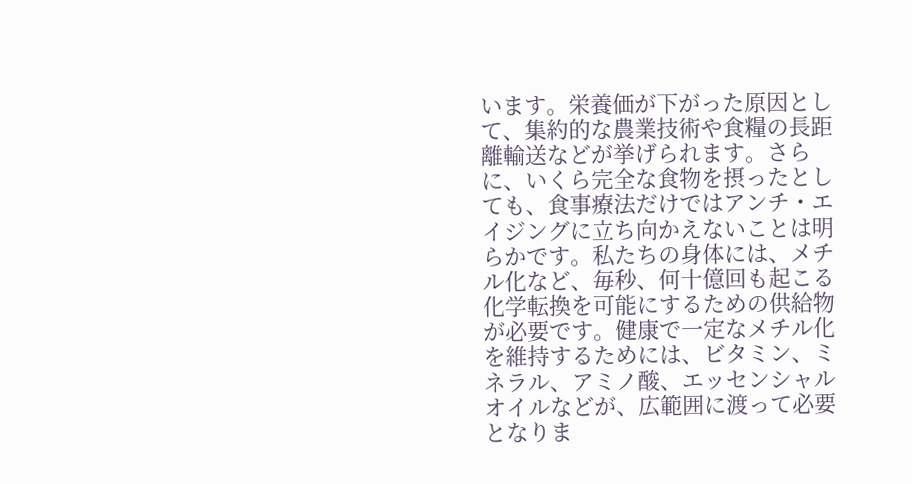います。栄養価が下がった原因として、集約的な農業技術や食糧の長距離輸送などが挙げられます。さらに、いくら完全な食物を摂ったとしても、食事療法だけではアンチ・エイジングに立ち向かえないことは明らかです。私たちの身体には、メチル化など、毎秒、何十億回も起こる化学転換を可能にするための供給物が必要です。健康で一定なメチル化を維持するためには、ビタミン、ミネラル、アミノ酸、エッセンシャルオイルなどが、広範囲に渡って必要となりま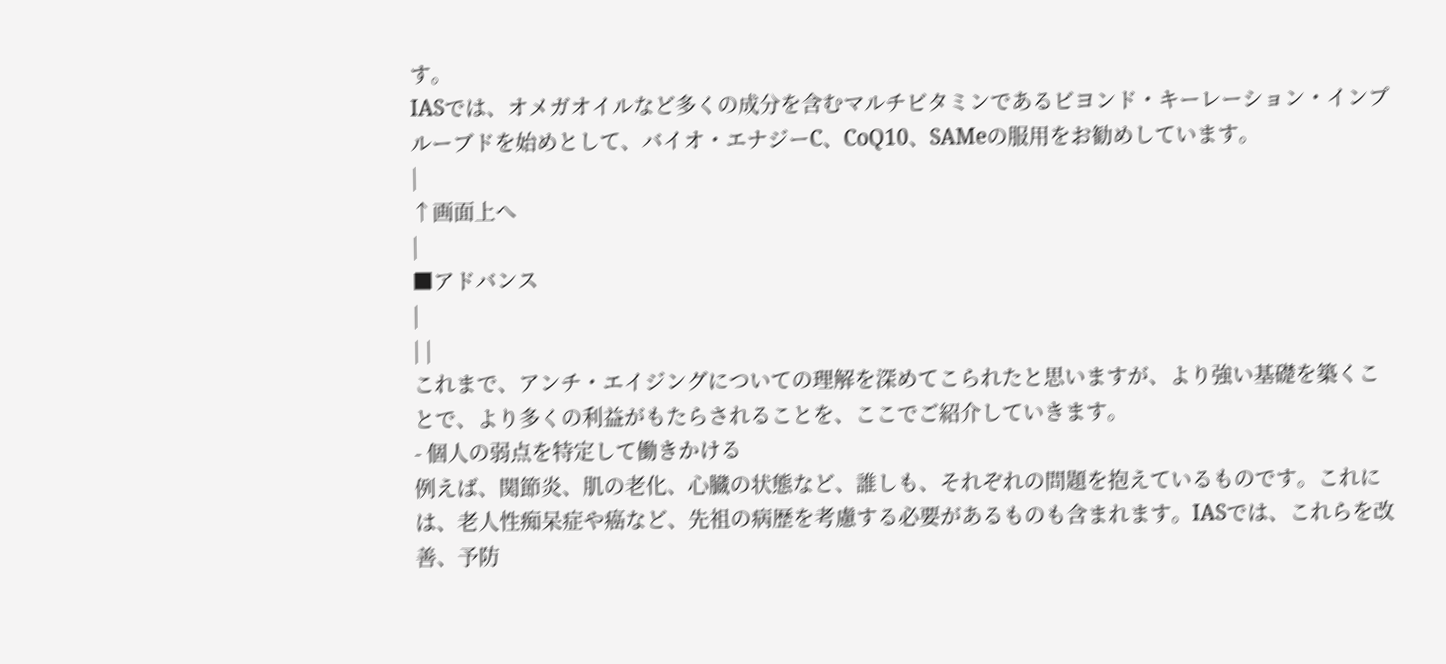す。
IASでは、オメガオイルなど多くの成分を含むマルチビタミンであるビヨンド・キーレーション・インプルーブドを始めとして、バイオ・エナジーC、CoQ10、SAMeの服用をお勧めしています。
|
↑画面上へ
|
■アドバンス
|
| |
これまで、アンチ・エイジングについての理解を深めてこられたと思いますが、より強い基礎を築くことで、より多くの利益がもたらされることを、ここでご紹介していきます。
- 個人の弱点を特定して働きかける
例えば、関節炎、肌の老化、心臓の状態など、誰しも、それぞれの問題を抱えているものです。これには、老人性痴呆症や癌など、先祖の病歴を考慮する必要があるものも含まれます。IASでは、これらを改善、予防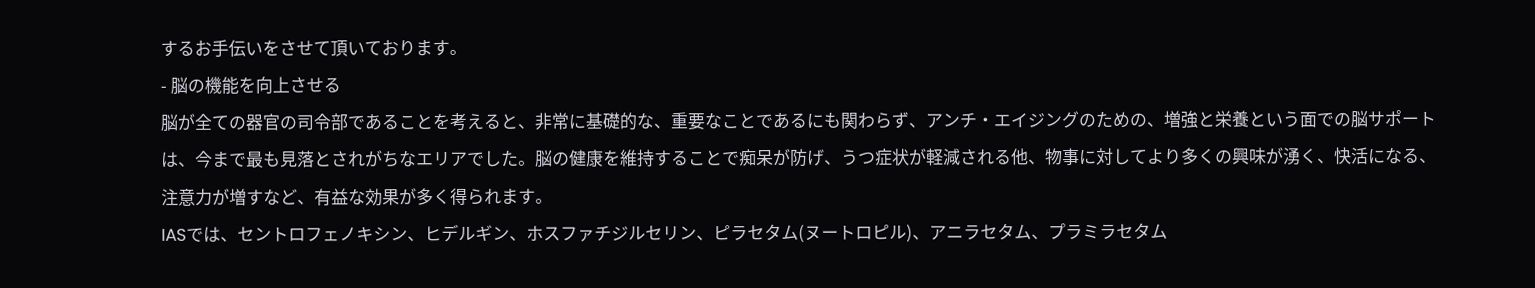するお手伝いをさせて頂いております。
- 脳の機能を向上させる
脳が全ての器官の司令部であることを考えると、非常に基礎的な、重要なことであるにも関わらず、アンチ・エイジングのための、増強と栄養という面での脳サポートは、今まで最も見落とされがちなエリアでした。脳の健康を維持することで痴呆が防げ、うつ症状が軽減される他、物事に対してより多くの興味が湧く、快活になる、注意力が増すなど、有益な効果が多く得られます。
IASでは、セントロフェノキシン、ヒデルギン、ホスファチジルセリン、ピラセタム(ヌートロピル)、アニラセタム、プラミラセタム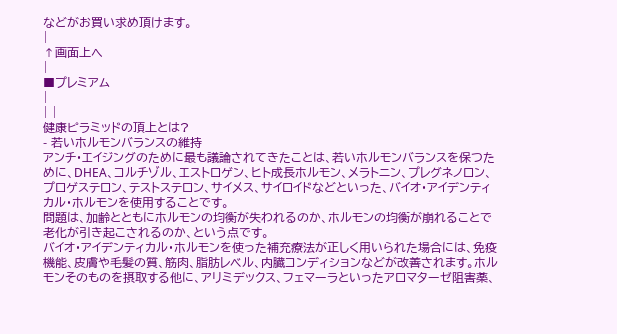などがお買い求め頂けます。
|
↑画面上へ
|
■プレミアム
|
| |
健康ピラミッドの頂上とは?
- 若いホルモンバランスの維持
アンチ・エイジングのために最も議論されてきたことは、若いホルモンバランスを保つために、DHEA、コルチゾル、エストロゲン、ヒト成長ホルモン、メラトニン、プレグネノロン、プロゲステロン、テストステロン、サイメス、サイロイドなどといった、バイオ・アイデンティカル・ホルモンを使用することです。
問題は、加齢とともにホルモンの均衡が失われるのか、ホルモンの均衡が崩れることで老化が引き起こされるのか、という点です。
バイオ・アイデンティカル・ホルモンを使った補充療法が正しく用いられた場合には、免疫機能、皮膚や毛髪の質、筋肉、脂肪レベル、内臓コンディションなどが改善されます。ホルモンそのものを摂取する他に、アリミデックス、フェマーラといったアロマターゼ阻害薬、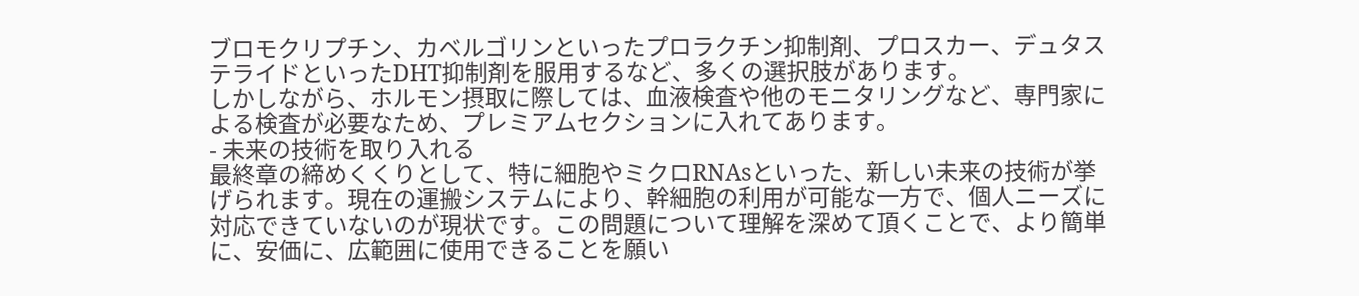ブロモクリプチン、カベルゴリンといったプロラクチン抑制剤、プロスカー、デュタステライドといったDHT抑制剤を服用するなど、多くの選択肢があります。
しかしながら、ホルモン摂取に際しては、血液検査や他のモニタリングなど、専門家による検査が必要なため、プレミアムセクションに入れてあります。
- 未来の技術を取り入れる
最終章の締めくくりとして、特に細胞やミクロRNAsといった、新しい未来の技術が挙げられます。現在の運搬システムにより、幹細胞の利用が可能な一方で、個人ニーズに対応できていないのが現状です。この問題について理解を深めて頂くことで、より簡単に、安価に、広範囲に使用できることを願い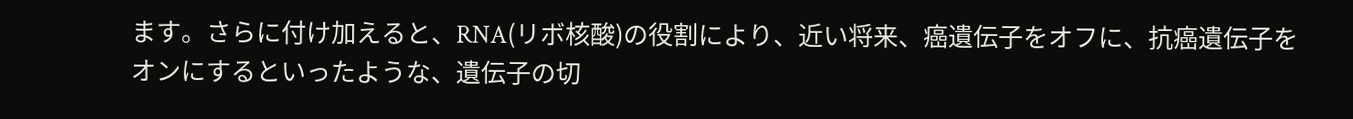ます。さらに付け加えると、RNA(リボ核酸)の役割により、近い将来、癌遺伝子をオフに、抗癌遺伝子をオンにするといったような、遺伝子の切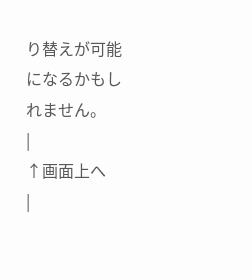り替えが可能になるかもしれません。
|
↑画面上へ
|